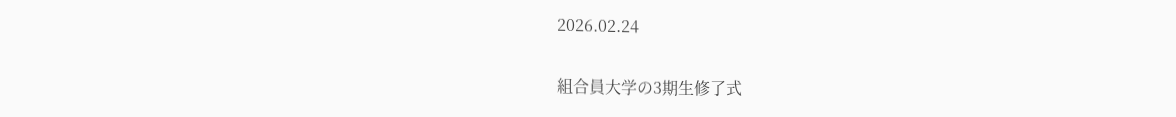2026.02.24

組合員大学の3期生修了式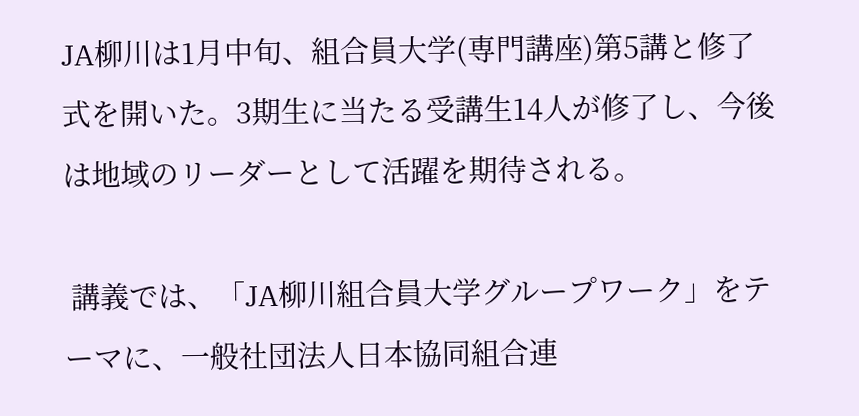JA柳川は1月中旬、組合員大学(専門講座)第5講と修了式を開いた。3期生に当たる受講生14人が修了し、今後は地域のリーダーとして活躍を期待される。

 講義では、「JA柳川組合員大学グループワーク」をテーマに、一般社団法人日本協同組合連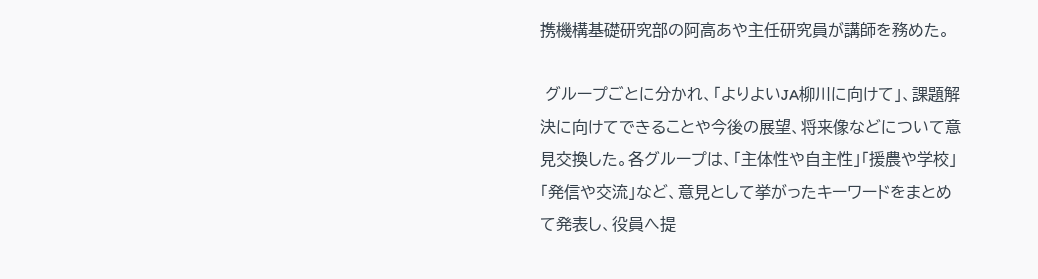携機構基礎研究部の阿高あや主任研究員が講師を務めた。

 グループごとに分かれ、「よりよいJA柳川に向けて」、課題解決に向けてできることや今後の展望、将来像などについて意見交換した。各グループは、「主体性や自主性」「援農や学校」「発信や交流」など、意見として挙がったキーワードをまとめて発表し、役員へ提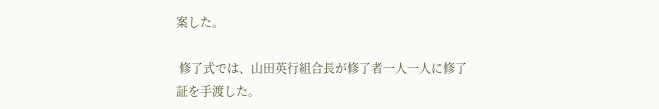案した。

 修了式では、山田英行組合長が修了者一人一人に修了証を手渡した。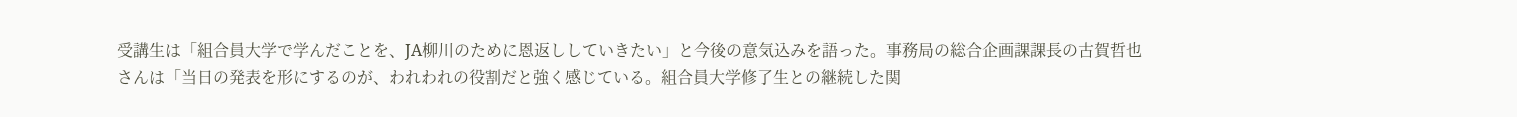受講生は「組合員大学で学んだことを、JA柳川のために恩返ししていきたい」と今後の意気込みを語った。事務局の総合企画課課長の古賀哲也さんは「当日の発表を形にするのが、われわれの役割だと強く感じている。組合員大学修了生との継続した関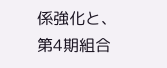係強化と、第4期組合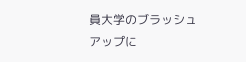員大学のブラッシュアップに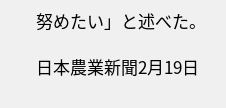努めたい」と述べた。

日本農業新聞2月19日